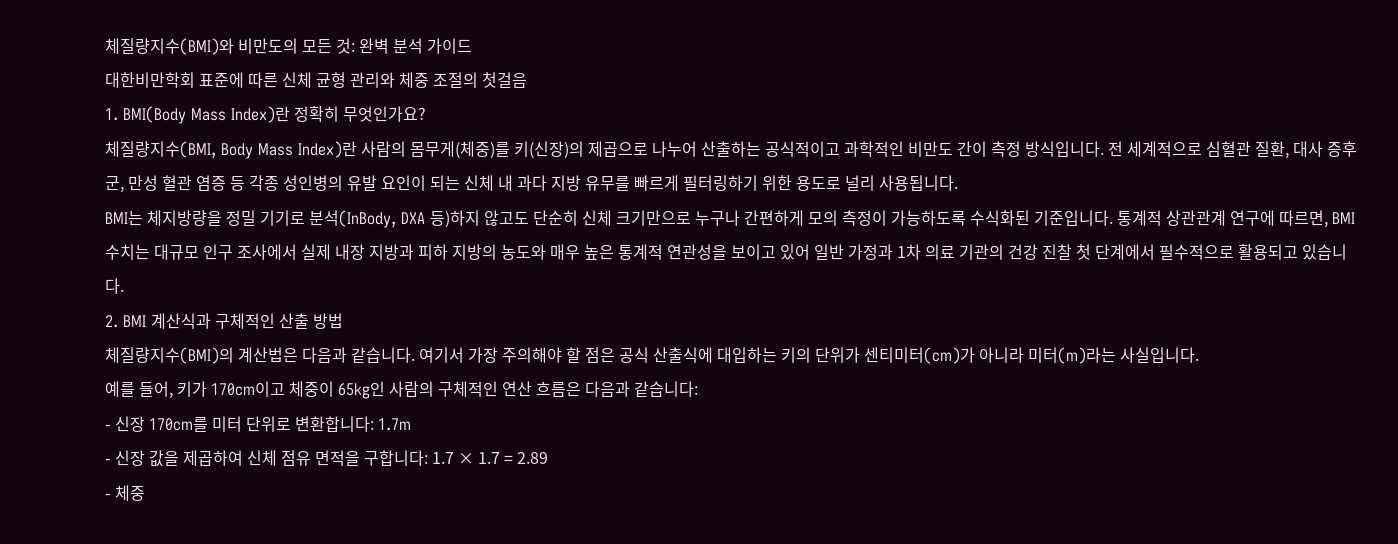체질량지수(BMI)와 비만도의 모든 것: 완벽 분석 가이드
대한비만학회 표준에 따른 신체 균형 관리와 체중 조절의 첫걸음
1. BMI(Body Mass Index)란 정확히 무엇인가요?
체질량지수(BMI, Body Mass Index)란 사람의 몸무게(체중)를 키(신장)의 제곱으로 나누어 산출하는 공식적이고 과학적인 비만도 간이 측정 방식입니다. 전 세계적으로 심혈관 질환, 대사 증후군, 만성 혈관 염증 등 각종 성인병의 유발 요인이 되는 신체 내 과다 지방 유무를 빠르게 필터링하기 위한 용도로 널리 사용됩니다.
BMI는 체지방량을 정밀 기기로 분석(InBody, DXA 등)하지 않고도 단순히 신체 크기만으로 누구나 간편하게 모의 측정이 가능하도록 수식화된 기준입니다. 통계적 상관관계 연구에 따르면, BMI 수치는 대규모 인구 조사에서 실제 내장 지방과 피하 지방의 농도와 매우 높은 통계적 연관성을 보이고 있어 일반 가정과 1차 의료 기관의 건강 진찰 첫 단계에서 필수적으로 활용되고 있습니다.
2. BMI 계산식과 구체적인 산출 방법
체질량지수(BMI)의 계산법은 다음과 같습니다. 여기서 가장 주의해야 할 점은 공식 산출식에 대입하는 키의 단위가 센티미터(cm)가 아니라 미터(m)라는 사실입니다.
예를 들어, 키가 170cm이고 체중이 65kg인 사람의 구체적인 연산 흐름은 다음과 같습니다:
- 신장 170cm를 미터 단위로 변환합니다: 1.7m
- 신장 값을 제곱하여 신체 점유 면적을 구합니다: 1.7 × 1.7 = 2.89
- 체중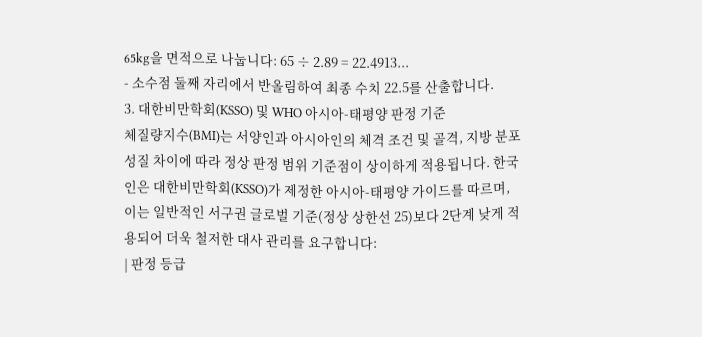65kg을 면적으로 나눕니다: 65 ÷ 2.89 = 22.4913...
- 소수점 둘째 자리에서 반올림하여 최종 수치 22.5를 산출합니다.
3. 대한비만학회(KSSO) 및 WHO 아시아-태평양 판정 기준
체질량지수(BMI)는 서양인과 아시아인의 체격 조건 및 골격, 지방 분포 성질 차이에 따라 정상 판정 범위 기준점이 상이하게 적용됩니다. 한국인은 대한비만학회(KSSO)가 제정한 아시아-태평양 가이드를 따르며, 이는 일반적인 서구권 글로벌 기준(정상 상한선 25)보다 2단계 낮게 적용되어 더욱 철저한 대사 관리를 요구합니다:
| 판정 등급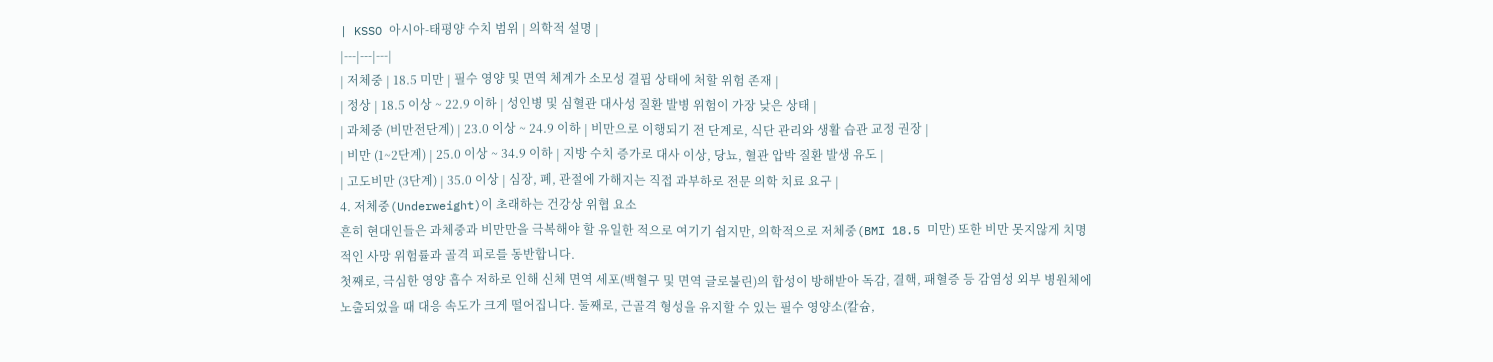| KSSO 아시아-태평양 수치 범위 | 의학적 설명 |
|---|---|---|
| 저체중 | 18.5 미만 | 필수 영양 및 면역 체계가 소모성 결핍 상태에 처할 위험 존재 |
| 정상 | 18.5 이상 ~ 22.9 이하 | 성인병 및 심혈관 대사성 질환 발병 위험이 가장 낮은 상태 |
| 과체중 (비만전단계) | 23.0 이상 ~ 24.9 이하 | 비만으로 이행되기 전 단계로, 식단 관리와 생활 습관 교정 권장 |
| 비만 (1~2단계) | 25.0 이상 ~ 34.9 이하 | 지방 수치 증가로 대사 이상, 당뇨, 혈관 압박 질환 발생 유도 |
| 고도비만 (3단계) | 35.0 이상 | 심장, 폐, 관절에 가해지는 직접 과부하로 전문 의학 치료 요구 |
4. 저체중(Underweight)이 초래하는 건강상 위협 요소
흔히 현대인들은 과체중과 비만만을 극복해야 할 유일한 적으로 여기기 쉽지만, 의학적으로 저체중(BMI 18.5 미만) 또한 비만 못지않게 치명적인 사망 위험률과 골격 피로를 동반합니다.
첫째로, 극심한 영양 흡수 저하로 인해 신체 면역 세포(백혈구 및 면역 글로불린)의 합성이 방해받아 독감, 결핵, 패혈증 등 감염성 외부 병원체에 노출되었을 때 대응 속도가 크게 떨어집니다. 둘째로, 근골격 형성을 유지할 수 있는 필수 영양소(칼슘,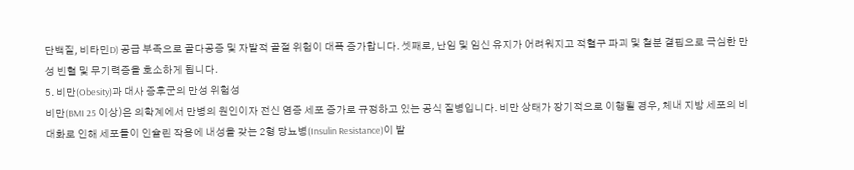단백질, 비타민D) 공급 부족으로 골다공증 및 자발적 골절 위험이 대폭 증가합니다. 셋째로, 난임 및 임신 유지가 어려워지고 적혈구 파괴 및 철분 결핍으로 극심한 만성 빈혈 및 무기력증을 호소하게 됩니다.
5. 비만(Obesity)과 대사 증후군의 만성 위험성
비만(BMI 25 이상)은 의학계에서 만병의 원인이자 전신 염증 세포 증가로 규정하고 있는 공식 질병입니다. 비만 상태가 장기적으로 이행될 경우, 체내 지방 세포의 비대화로 인해 세포들이 인슐린 작용에 내성을 갖는 2형 당뇨병(Insulin Resistance)이 발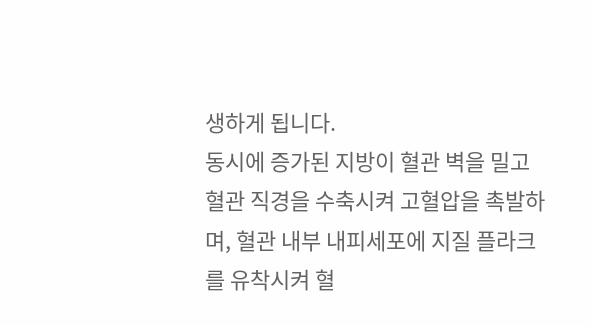생하게 됩니다.
동시에 증가된 지방이 혈관 벽을 밀고 혈관 직경을 수축시켜 고혈압을 촉발하며, 혈관 내부 내피세포에 지질 플라크를 유착시켜 혈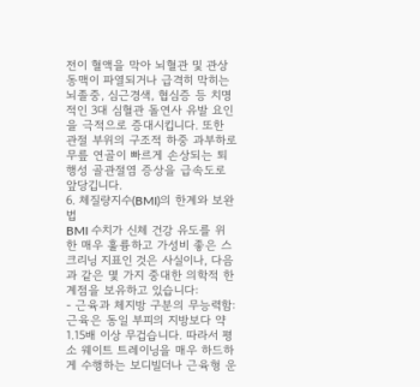전이 혈액을 막아 뇌혈관 및 관상동맥이 파열되거나 급격히 막히는 뇌졸중, 심근경색, 협심증 등 치명적인 3대 심혈관 돌연사 유발 요인을 극적으로 증대시킵니다. 또한 관절 부위의 구조적 하중 과부하로 무릎 연골이 빠르게 손상되는 퇴행성 골관절염 증상을 급속도로 앞당깁니다.
6. 체질량지수(BMI)의 한계와 보완법
BMI 수치가 신체 건강 유도를 위한 매우 훌륭하고 가성비 좋은 스크리닝 지표인 것은 사실이나, 다음과 같은 몇 가지 중대한 의학적 한계점을 보유하고 있습니다:
- 근육과 체지방 구분의 무능력함: 근육은 동일 부피의 지방보다 약 1.15배 이상 무겁습니다. 따라서 평소 웨이트 트레이닝을 매우 하드하게 수행하는 보디빌더나 근육형 운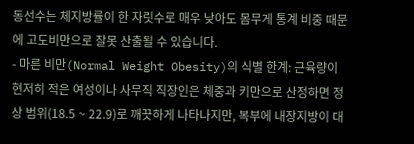동선수는 체지방률이 한 자릿수로 매우 낮아도 몸무게 통계 비중 때문에 고도비만으로 잘못 산출될 수 있습니다.
- 마른 비만(Normal Weight Obesity)의 식별 한계: 근육량이 현저히 적은 여성이나 사무직 직장인은 체중과 키만으로 산정하면 정상 범위(18.5 ~ 22.9)로 깨끗하게 나타나지만, 복부에 내장지방이 대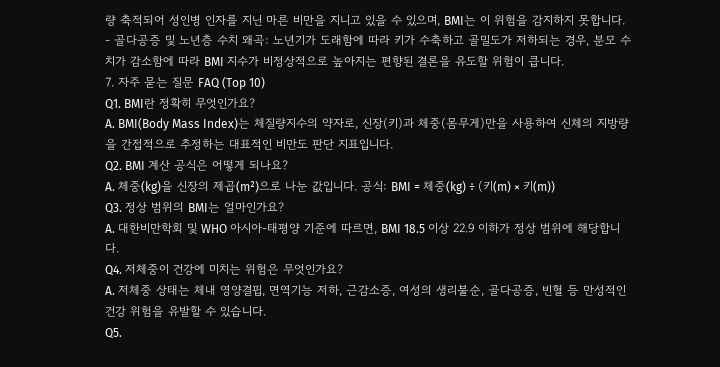량 축적되어 성인병 인자를 지닌 마른 비만을 지니고 있을 수 있으며, BMI는 이 위험을 감지하지 못합니다.
- 골다공증 및 노년층 수치 왜곡: 노년기가 도래함에 따라 키가 수축하고 골밀도가 저하되는 경우, 분모 수치가 감소함에 따라 BMI 지수가 비정상적으로 높아지는 편향된 결론을 유도할 위험이 큽니다.
7. 자주 묻는 질문 FAQ (Top 10)
Q1. BMI란 정확히 무엇인가요?
A. BMI(Body Mass Index)는 체질량지수의 약자로, 신장(키)과 체중(몸무게)만을 사용하여 신체의 지방량을 간접적으로 추정하는 대표적인 비만도 판단 지표입니다.
Q2. BMI 계산 공식은 어떻게 되나요?
A. 체중(kg)을 신장의 제곱(m²)으로 나눈 값입니다. 공식: BMI = 체중(kg) ÷ (키(m) × 키(m))
Q3. 정상 범위의 BMI는 얼마인가요?
A. 대한비만학회 및 WHO 아시아-태평양 기준에 따르면, BMI 18.5 이상 22.9 이하가 정상 범위에 해당합니다.
Q4. 저체중이 건강에 미치는 위험은 무엇인가요?
A. 저체중 상태는 체내 영양결핍, 면역기능 저하, 근감소증, 여성의 생리불순, 골다공증, 빈혈 등 만성적인 건강 위험을 유발할 수 있습니다.
Q5.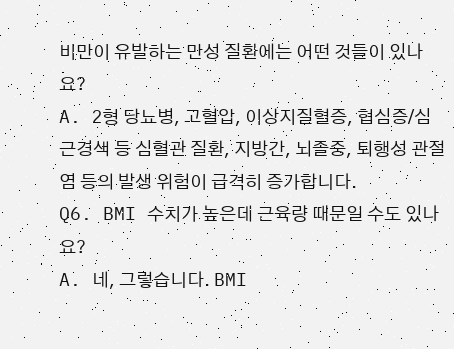비만이 유발하는 만성 질환에는 어떤 것들이 있나요?
A. 2형 당뇨병, 고혈압, 이상지질혈증, 협심증/심근경색 등 심혈관 질환, 지방간, 뇌졸중, 퇴행성 관절염 등의 발생 위험이 급격히 증가합니다.
Q6. BMI 수치가 높은데 근육량 때문일 수도 있나요?
A. 네, 그렇습니다. BMI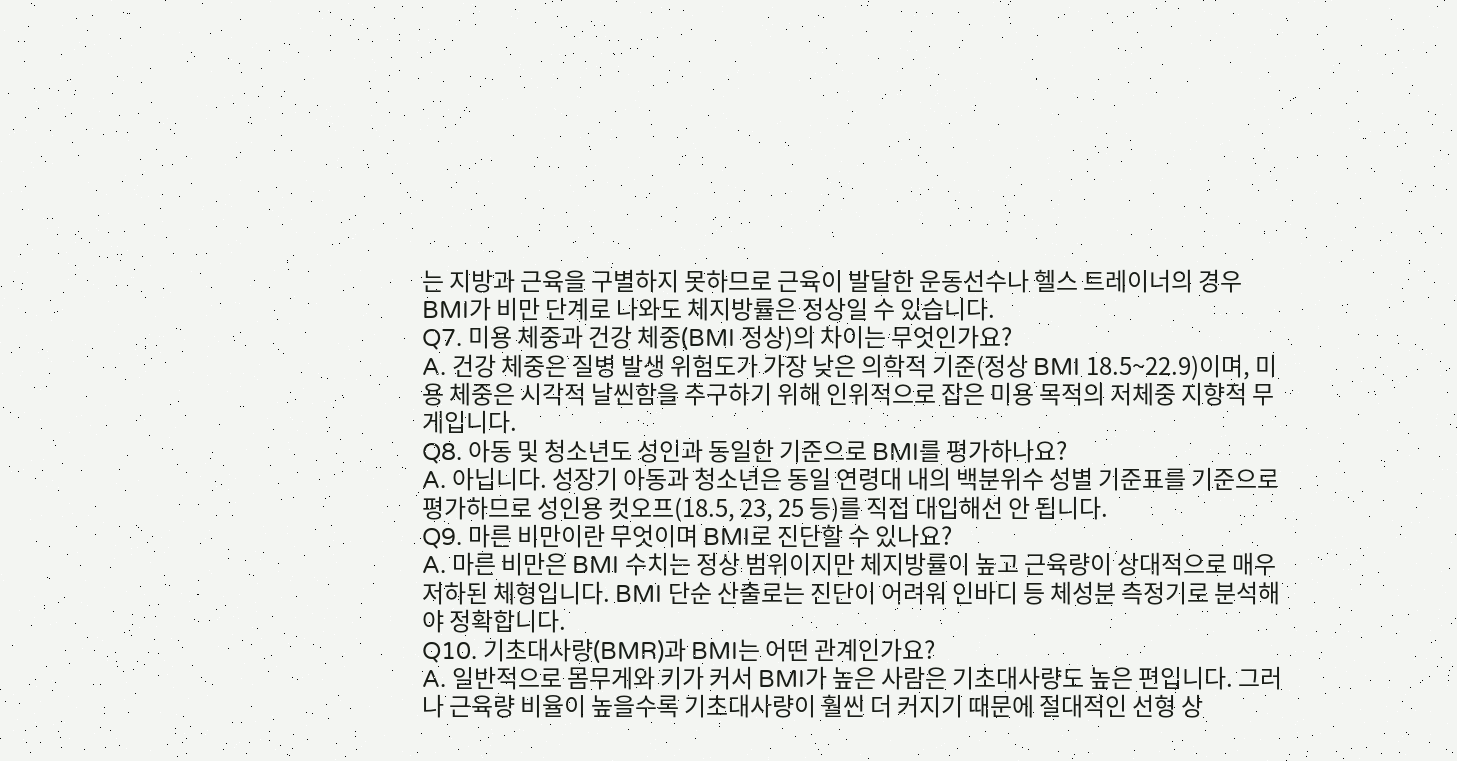는 지방과 근육을 구별하지 못하므로 근육이 발달한 운동선수나 헬스 트레이너의 경우 BMI가 비만 단계로 나와도 체지방률은 정상일 수 있습니다.
Q7. 미용 체중과 건강 체중(BMI 정상)의 차이는 무엇인가요?
A. 건강 체중은 질병 발생 위험도가 가장 낮은 의학적 기준(정상 BMI 18.5~22.9)이며, 미용 체중은 시각적 날씬함을 추구하기 위해 인위적으로 잡은 미용 목적의 저체중 지향적 무게입니다.
Q8. 아동 및 청소년도 성인과 동일한 기준으로 BMI를 평가하나요?
A. 아닙니다. 성장기 아동과 청소년은 동일 연령대 내의 백분위수 성별 기준표를 기준으로 평가하므로 성인용 컷오프(18.5, 23, 25 등)를 직접 대입해선 안 됩니다.
Q9. 마른 비만이란 무엇이며 BMI로 진단할 수 있나요?
A. 마른 비만은 BMI 수치는 정상 범위이지만 체지방률이 높고 근육량이 상대적으로 매우 저하된 체형입니다. BMI 단순 산출로는 진단이 어려워 인바디 등 체성분 측정기로 분석해야 정확합니다.
Q10. 기초대사량(BMR)과 BMI는 어떤 관계인가요?
A. 일반적으로 몸무게와 키가 커서 BMI가 높은 사람은 기초대사량도 높은 편입니다. 그러나 근육량 비율이 높을수록 기초대사량이 훨씬 더 커지기 때문에 절대적인 선형 상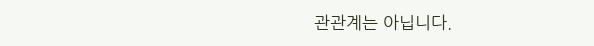관관계는 아닙니다.